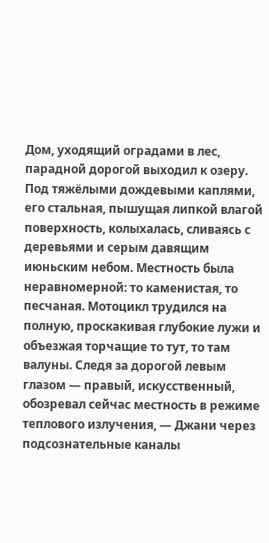Дом, уходящий оградами в лес, парадной дорогой выходил к озеру. Под тяжёлыми дождевыми каплями, его стальная, пышущая липкой влагой поверхность, колыхалась, сливаясь с деревьями и серым давящим июньским небом. Местность была неравномерной: то каменистая, то песчаная. Мотоцикл трудился на полную, проскакивая глубокие лужи и объезжая торчащие то тут, то там валуны. Следя за дорогой левым глазом — правый, искусственный, обозревал сейчас местность в режиме теплового излучения, — Джани через подсознательные каналы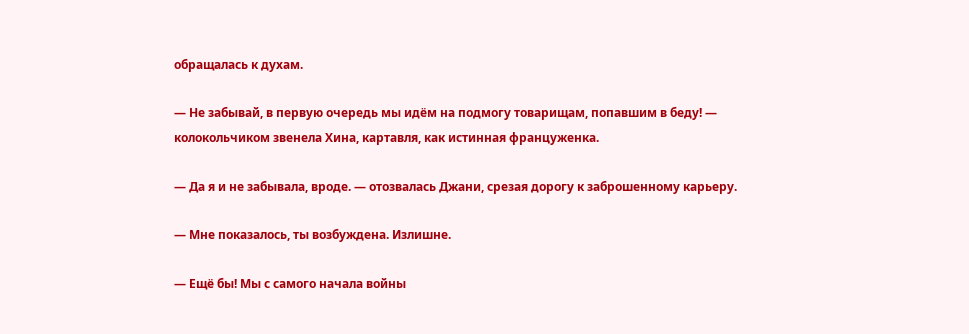обращалась к духам.

— Не забывай, в первую очередь мы идём на подмогу товарищам, попавшим в беду! — колокольчиком звенела Хина, картавля, как истинная француженка.

— Да я и не забывала, вроде. — отозвалась Джани, срезая дорогу к заброшенному карьеру.

— Мне показалось, ты возбуждена. Излишне.

— Ещё бы! Мы с самого начала войны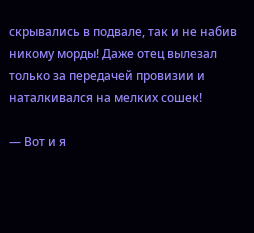скрывались в подвале, так и не набив никому морды! Даже отец вылезал только за передачей провизии и наталкивался на мелких сошек!

— Вот и я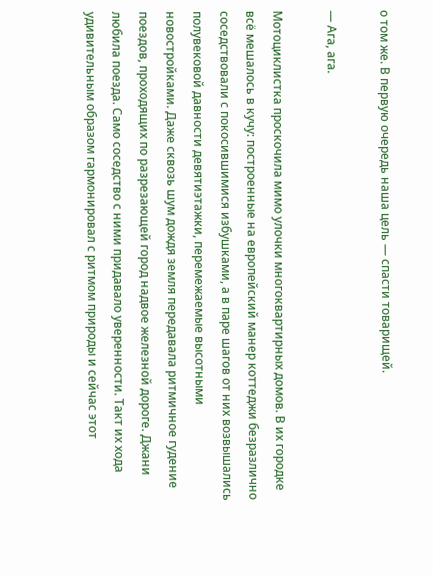о том же. В первую очередь наша цель — спасти товарищей.

— Ага, ага.

Мотоциклистка проскочила мимо улочки многоквартирных домов. В их городке всё мешалось в кучу: построенные на европейский манер коттеджи безразлично соседствовали с покосившимися избушками, а в паре шагов от них возвышались полувековой давности девятиэтажки, перемежаемые высотными новостройками. Даже сквозь шум дождя земля передавала ритмичное гудение поездов, проходящих по разрезающей город надвое железной дороге. Джани любила поезда. Само соседство с ними придавало уверенности. Такт их хода удивительным образом гармонировал с ритмом природы и сейчас этот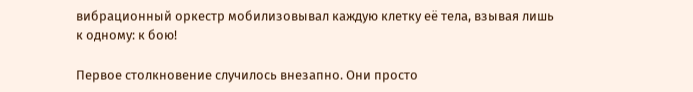вибрационный оркестр мобилизовывал каждую клетку её тела, взывая лишь к одному: к бою!

Первое столкновение случилось внезапно. Они просто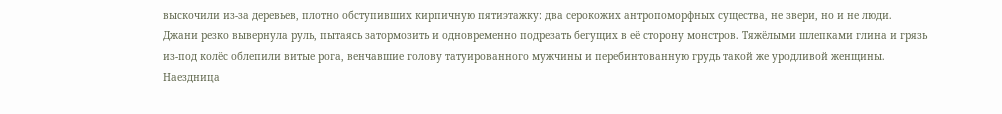выскочили из-за деревьев, плотно обступивших кирпичную пятиэтажку: два серокожих антропоморфных существа, не звери, но и не люди. Джани резко вывернула руль, пытаясь затормозить и одновременно подрезать бегущих в её сторону монстров. Тяжёлыми шлепками глина и грязь из-под колёс облепили витые рога, венчавшие голову татуированного мужчины и перебинтованную грудь такой же уродливой женщины. Наездница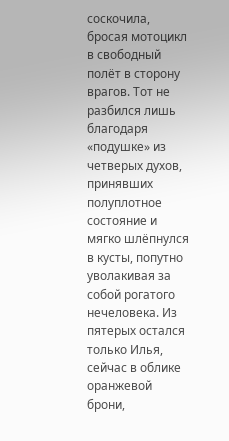соскочила, бросая мотоцикл в свободный полёт в сторону врагов. Тот не разбился лишь благодаря «подушке» из четверых духов, принявших полуплотное состояние и мягко шлёпнулся в кусты, попутно уволакивая за собой рогатого нечеловека. Из пятерых остался только Илья, сейчас в облике оранжевой брони,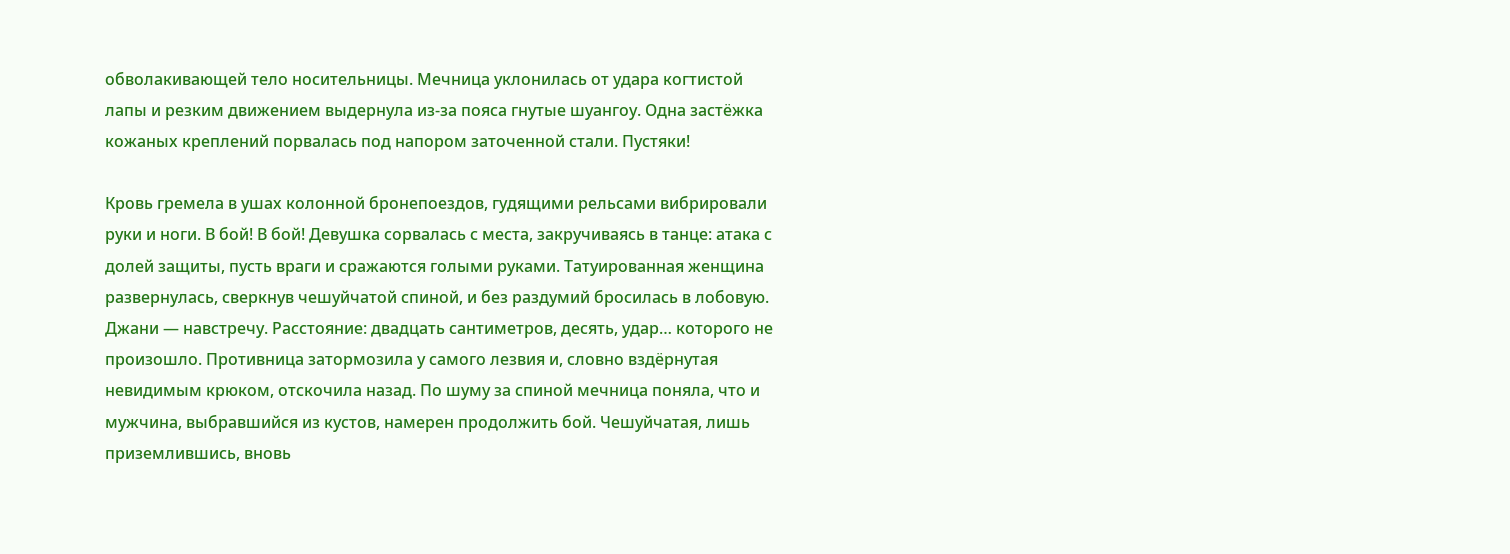обволакивающей тело носительницы. Мечница уклонилась от удара когтистой лапы и резким движением выдернула из-за пояса гнутые шуангоу. Одна застёжка кожаных креплений порвалась под напором заточенной стали. Пустяки!

Кровь гремела в ушах колонной бронепоездов, гудящими рельсами вибрировали руки и ноги. В бой! В бой! Девушка сорвалась с места, закручиваясь в танце: атака с долей защиты, пусть враги и сражаются голыми руками. Татуированная женщина развернулась, сверкнув чешуйчатой спиной, и без раздумий бросилась в лобовую. Джани — навстречу. Расстояние: двадцать сантиметров, десять, удар… которого не произошло. Противница затормозила у самого лезвия и, словно вздёрнутая невидимым крюком, отскочила назад. По шуму за спиной мечница поняла, что и мужчина, выбравшийся из кустов, намерен продолжить бой. Чешуйчатая, лишь приземлившись, вновь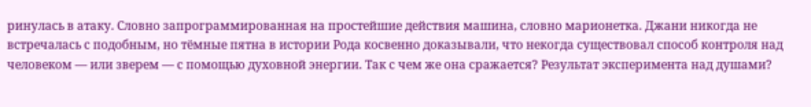ринулась в атаку. Словно запрограммированная на простейшие действия машина, словно марионетка. Джани никогда не встречалась с подобным, но тёмные пятна в истории Рода косвенно доказывали, что некогда существовал способ контроля над человеком — или зверем — с помощью духовной энергии. Так с чем же она сражается? Результат эксперимента над душами?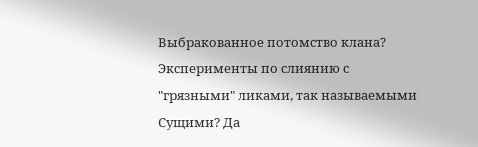Выбракованное потомство клана? Эксперименты по слиянию с "грязными" ликами, так называемыми Сущими? Да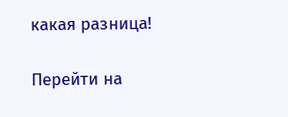какая разница!

Перейти на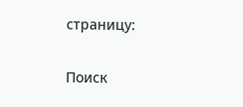страницу:

Поиск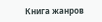Книга жанров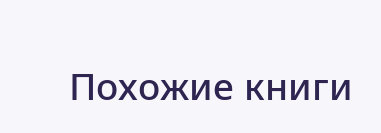Похожие книги